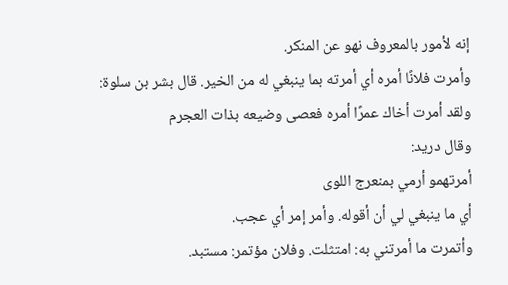إنه لأمور بالمعروف نهو عن المنكر.
وأمرت فلانًا أمره أي أمرته بما ينبغي له من الخير. قال بشر بن سلوة:
ولقد أمرت أخاك عمرًا أمره فعصى وضيعه بذات العجرم
وقال دريد:
أمرتهمو أرمي بمنعرج اللوى
أي ما ينبغي لي أن أقوله. وأمر إمر أي عجب.
وأتمرت ما أمرتني به: امتثلت. وفلان مؤتمر: مستبد.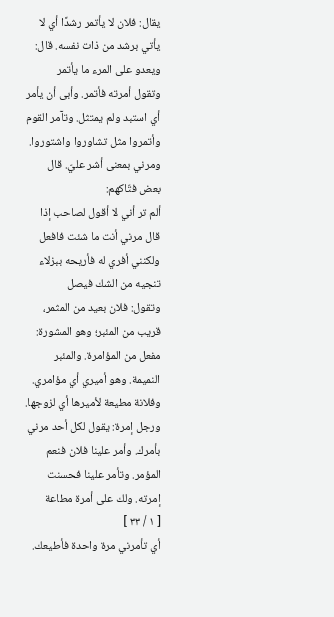يقال: فلان لا يأتمر رشدًا أي لا يأتي برشد من ذات نفسه. قال:
ويعدو على المرء ما يأتمر
وتقول أمرته فأتمر. وأبى أن يأمر أي استبد ولم يمتثل. وتآمر القوم وأتمروا مثل تشاوروا واشتوروا. ومرني بمعنى أشر عليّ. قال بعض فتّاكهم:
ألم تر أني لا أقول لصاحب إذا قال مرني أنت ما شئت فافعل
ولكنني أفري له فأريحه ببزلاء تنجيه من الشك فيصل
وتقول: فلان بعيد من المثمر، قريب من المئبر؛ وهو المشورة: مفعل من المؤامرة. والمئبر النميمة. وهو أميري أي مؤامري. وفلانة مطيعة لأميرها أي لزوجها. ورجل إمرة: يقول لكل أحد مرني بأمرك. وأمر علينا فلان فنعم المؤمر. وتأمر علينا فحسنت إمرته. ولك على أمرة مطاعة
[ ١ / ٣٣ ]
أي تأمرني مرة واحدة فأطيعك.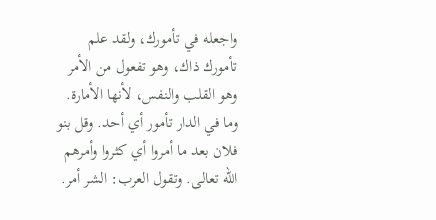واجعله في تأمورك، ولقد علم تأمورك ذاك، وهو تفعول من الأمر وهو القلب والنفس، لأنها الأمارة. وما في الدار تأمور أي أحد. وقل بنو فلان بعد ما أمروا أي كثروا وأمرهم الله تعالى. وتقول العرب: الشر أمر.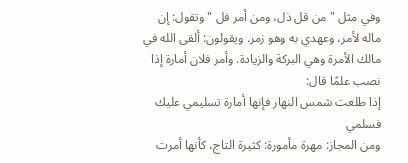وفي مثل " من قل ذل، ومن أمر فل " وتقول: إن ماله لأمر، وعهدي به وهو زمر. ويقولون: ألقى الله في مالك الأمرة وهي البركة والزيادة. وأمر فلان أمارة إذا نصب علمًا قال:
إذا طلعت شمس النهار فإنها أمارة تسليمي عليك فسلمي
ومن المجاز: مهرة مأمورة: كثيرة التاج، كأنها أمرت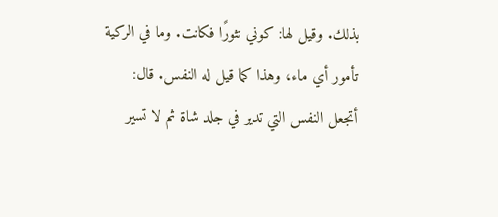بذلك. وقيل لها: كوني نثورًا فكانت. وما في الركية تأمور أي ماء، وهذا كما قيل له النفس. قال:
أتجعل النفس التي تدير في جلد شاة ثم لا تسير